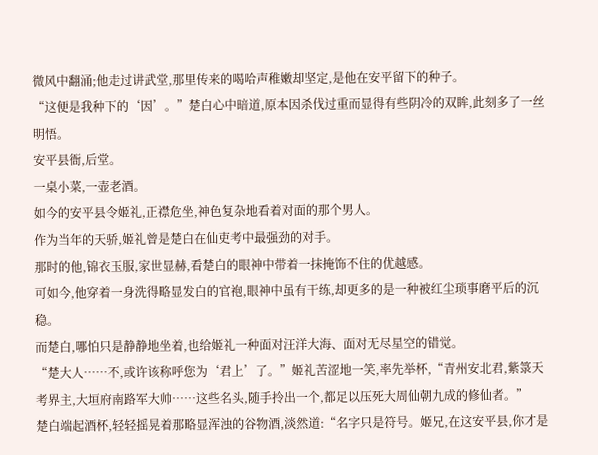微风中翻涌;他走过讲武堂,那里传来的喝哈声稚嫩却坚定,是他在安平留下的种子。
“这便是我种下的‘因’。”楚白心中暗道,原本因杀伐过重而显得有些阴冷的双眸,此刻多了一丝明悟。
安平县衙,后堂。
一桌小菜,一壶老酒。
如今的安平县令姬礼,正襟危坐,神色复杂地看着对面的那个男人。
作为当年的天骄,姬礼曾是楚白在仙吏考中最强劲的对手。
那时的他,锦衣玉服,家世显赫,看楚白的眼神中带着一抹掩饰不住的优越感。
可如今,他穿着一身洗得略显发白的官袍,眼神中虽有干练,却更多的是一种被红尘琐事磨平后的沉稳。
而楚白,哪怕只是静静地坐着,也给姬礼一种面对汪洋大海、面对无尽星空的错觉。
“楚大人……不,或许该称呼您为‘君上’了。”姬礼苦涩地一笑,率先举杯,“青州安北君,紫箓天考界主,大垣府南路军大帅……这些名头,随手拎出一个,都足以压死大周仙朝九成的修仙者。”
楚白端起酒杯,轻轻摇晃着那略显浑浊的谷物酒,淡然道:“名字只是符号。姬兄,在这安平县,你才是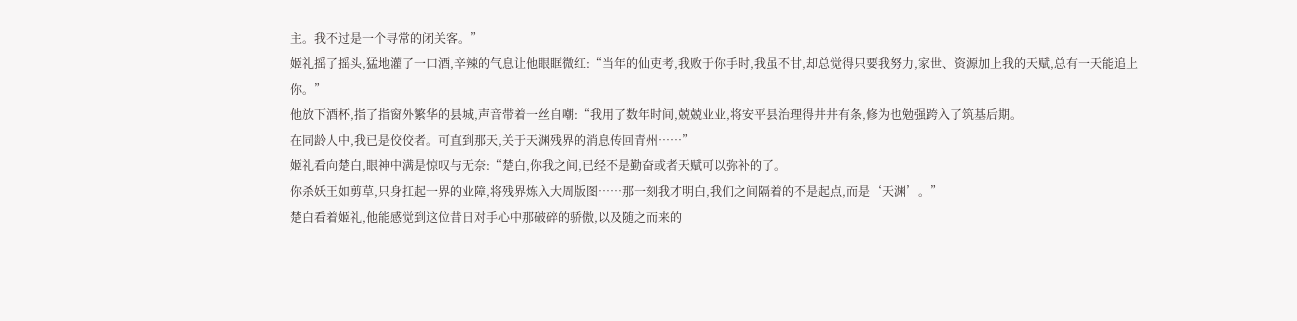主。我不过是一个寻常的闭关客。”
姬礼摇了摇头,猛地灌了一口酒,辛辣的气息让他眼眶微红:“当年的仙吏考,我败于你手时,我虽不甘,却总觉得只要我努力,家世、资源加上我的天赋,总有一天能追上你。”
他放下酒杯,指了指窗外繁华的县城,声音带着一丝自嘲:“我用了数年时间,兢兢业业,将安平县治理得井井有条,修为也勉强跨入了筑基后期。
在同龄人中,我已是佼佼者。可直到那天,关于天渊残界的消息传回青州……”
姬礼看向楚白,眼神中满是惊叹与无奈:“楚白,你我之间,已经不是勤奋或者天赋可以弥补的了。
你杀妖王如剪草,只身扛起一界的业障,将残界炼入大周版图……那一刻我才明白,我们之间隔着的不是起点,而是‘天渊’。”
楚白看着姬礼,他能感觉到这位昔日对手心中那破碎的骄傲,以及随之而来的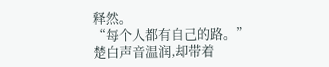释然。
“每个人都有自己的路。”
楚白声音温润,却带着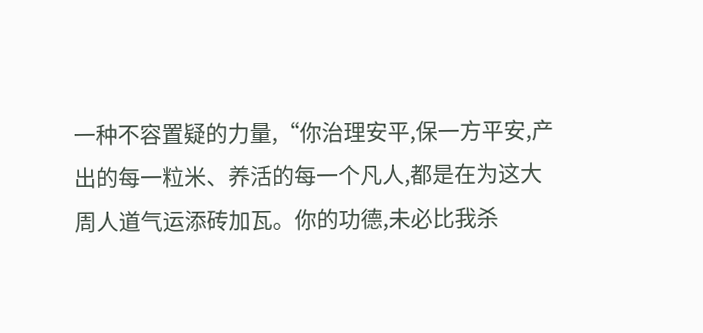一种不容置疑的力量,“你治理安平,保一方平安,产出的每一粒米、养活的每一个凡人,都是在为这大周人道气运添砖加瓦。你的功德,未必比我杀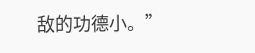敌的功德小。”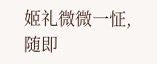姬礼微微一怔,随即